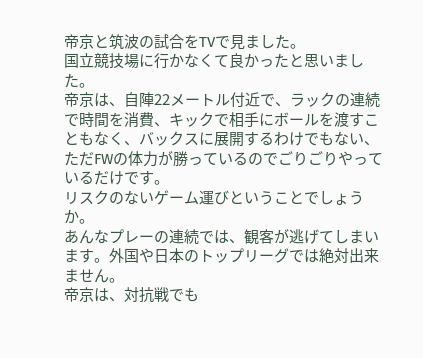帝京と筑波の試合をTVで見ました。
国立競技場に行かなくて良かったと思いました。
帝京は、自陣22メートル付近で、ラックの連続で時間を消費、キックで相手にボールを渡すこともなく、バックスに展開するわけでもない、ただFWの体力が勝っているのでごりごりやっているだけです。
リスクのないゲーム運びということでしょうか。
あんなプレーの連続では、観客が逃げてしまいます。外国や日本のトップリーグでは絶対出来ません。
帝京は、対抗戦でも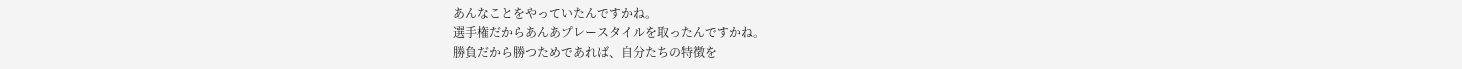あんなことをやっていたんですかね。
選手権だからあんあプレースタイルを取ったんですかね。
勝負だから勝つためであれば、自分たちの特徴を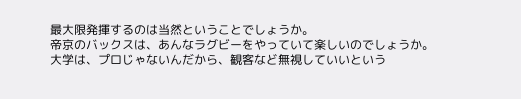最大限発揮するのは当然ということでしょうか。
帝京のバックスは、あんなラグビーをやっていて楽しいのでしょうか。
大学は、プロじゃないんだから、観客など無視していいという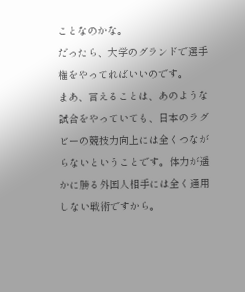ことなのかな。
だったら、大学のグランドで選手権をやってればいいのです。
まあ、言えることは、あのような試合をやっていても、日本のラグビーの競技力向上には全くつながらないということです。体力が遥かに勝る外国人相手には全く通用しない戦術ですから。